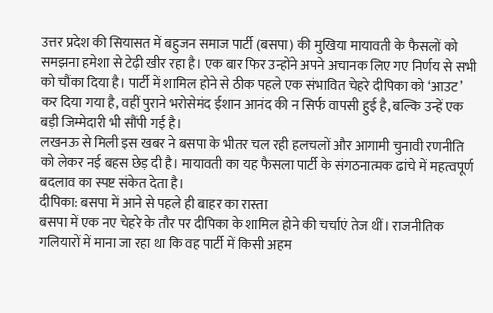उत्तर प्रदेश की सियासत में बहुजन समाज पार्टी (बसपा) की मुखिया मायावती के फैसलों को समझना हमेशा से टेढ़ी खीर रहा है। एक बार फिर उन्होंने अपने अचानक लिए गए निर्णय से सभी को चौंका दिया है। पार्टी में शामिल होने से ठीक पहले एक संभावित चेहरे दीपिका को ‘आउट’ कर दिया गया है, वहीं पुराने भरोसेमंद ईशान आनंद की न सिर्फ वापसी हुई है, बल्कि उन्हें एक बड़ी जिम्मेदारी भी सौंपी गई है।
लखनऊ से मिली इस खबर ने बसपा के भीतर चल रही हलचलों और आगामी चुनावी रणनीति को लेकर नई बहस छेड़ दी है। मायावती का यह फैसला पार्टी के संगठनात्मक ढांचे में महत्वपूर्ण बदलाव का स्पष्ट संकेत देता है।
दीपिका: बसपा में आने से पहले ही बाहर का रास्ता
बसपा में एक नए चेहरे के तौर पर दीपिका के शामिल होने की चर्चाएं तेज थीं। राजनीतिक गलियारों में माना जा रहा था कि वह पार्टी में किसी अहम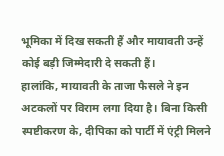भूमिका में दिख सकती हैं और मायावती उन्हें कोई बड़ी जिम्मेदारी दे सकती हैं।
हालांकि, मायावती के ताजा फैसले ने इन अटकलों पर विराम लगा दिया है। बिना किसी स्पष्टीकरण के, दीपिका को पार्टी में एंट्री मिलने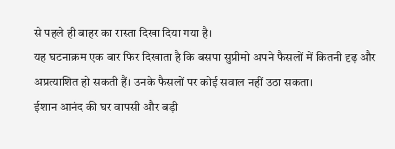से पहले ही बाहर का रास्ता दिखा दिया गया है।
यह घटनाक्रम एक बार फिर दिखाता है कि बसपा सुप्रीमो अपने फैसलों में कितनी दृढ़ और अप्रत्याशित हो सकती हैं। उनके फैसलों पर कोई सवाल नहीं उठा सकता।
ईशान आनंद की घर वापसी और बड़ी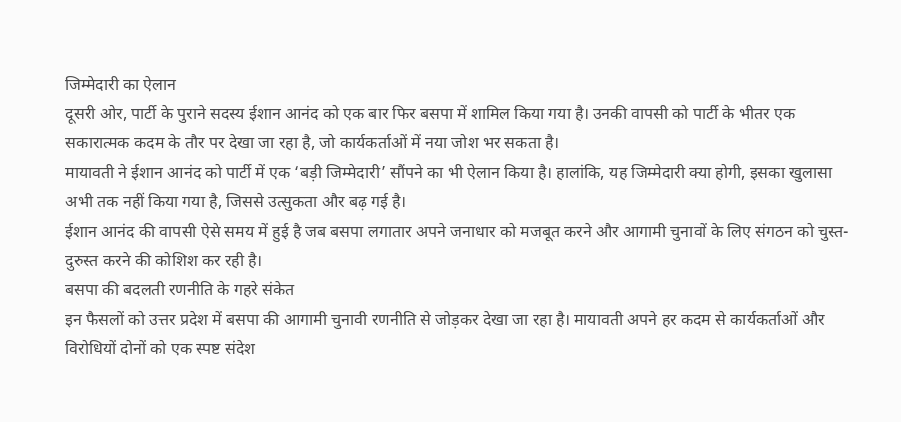जिम्मेदारी का ऐलान
दूसरी ओर, पार्टी के पुराने सदस्य ईशान आनंद को एक बार फिर बसपा में शामिल किया गया है। उनकी वापसी को पार्टी के भीतर एक सकारात्मक कदम के तौर पर देखा जा रहा है, जो कार्यकर्ताओं में नया जोश भर सकता है।
मायावती ने ईशान आनंद को पार्टी में एक ‘बड़ी जिम्मेदारी’ सौंपने का भी ऐलान किया है। हालांकि, यह जिम्मेदारी क्या होगी, इसका खुलासा अभी तक नहीं किया गया है, जिससे उत्सुकता और बढ़ गई है।
ईशान आनंद की वापसी ऐसे समय में हुई है जब बसपा लगातार अपने जनाधार को मजबूत करने और आगामी चुनावों के लिए संगठन को चुस्त-दुरुस्त करने की कोशिश कर रही है।
बसपा की बदलती रणनीति के गहरे संकेत
इन फैसलों को उत्तर प्रदेश में बसपा की आगामी चुनावी रणनीति से जोड़कर देखा जा रहा है। मायावती अपने हर कदम से कार्यकर्ताओं और विरोधियों दोनों को एक स्पष्ट संदेश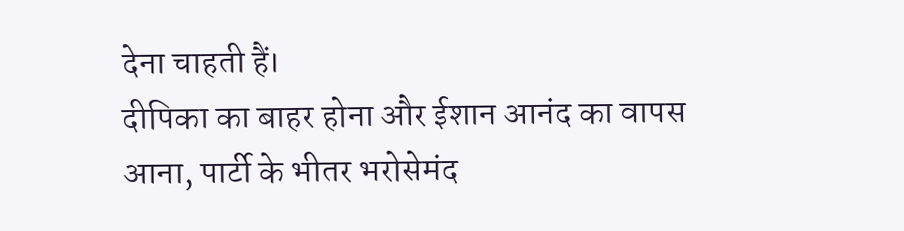देना चाहती हैं।
दीपिका का बाहर होना और ईशान आनंद का वापस आना, पार्टी के भीतर भरोसेमंद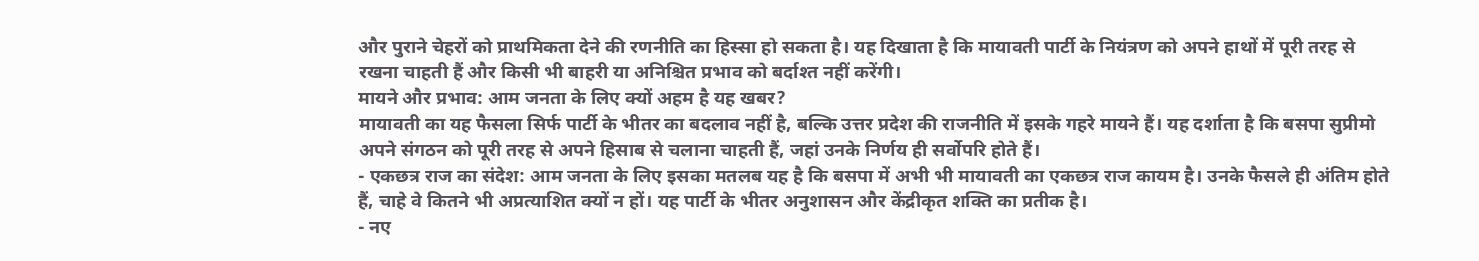और पुराने चेहरों को प्राथमिकता देने की रणनीति का हिस्सा हो सकता है। यह दिखाता है कि मायावती पार्टी के नियंत्रण को अपने हाथों में पूरी तरह से रखना चाहती हैं और किसी भी बाहरी या अनिश्चित प्रभाव को बर्दाश्त नहीं करेंगी।
मायने और प्रभाव: आम जनता के लिए क्यों अहम है यह खबर?
मायावती का यह फैसला सिर्फ पार्टी के भीतर का बदलाव नहीं है, बल्कि उत्तर प्रदेश की राजनीति में इसके गहरे मायने हैं। यह दर्शाता है कि बसपा सुप्रीमो अपने संगठन को पूरी तरह से अपने हिसाब से चलाना चाहती हैं, जहां उनके निर्णय ही सर्वोपरि होते हैं।
- एकछत्र राज का संदेश: आम जनता के लिए इसका मतलब यह है कि बसपा में अभी भी मायावती का एकछत्र राज कायम है। उनके फैसले ही अंतिम होते हैं, चाहे वे कितने भी अप्रत्याशित क्यों न हों। यह पार्टी के भीतर अनुशासन और केंद्रीकृत शक्ति का प्रतीक है।
- नए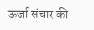ऊर्जा संचार की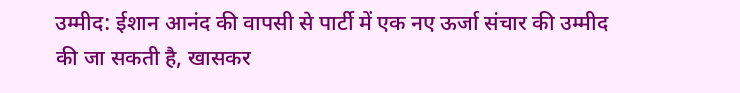उम्मीद: ईशान आनंद की वापसी से पार्टी में एक नए ऊर्जा संचार की उम्मीद की जा सकती है, खासकर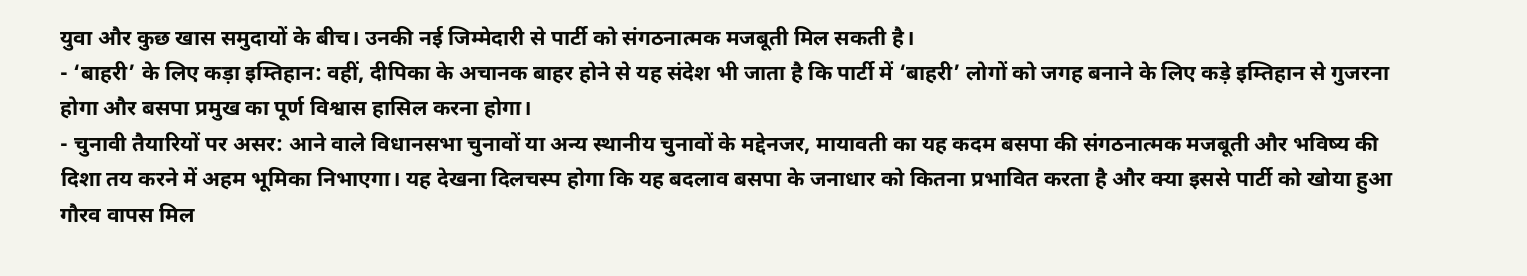युवा और कुछ खास समुदायों के बीच। उनकी नई जिम्मेदारी से पार्टी को संगठनात्मक मजबूती मिल सकती है।
- ‘बाहरी’ के लिए कड़ा इम्तिहान: वहीं, दीपिका के अचानक बाहर होने से यह संदेश भी जाता है कि पार्टी में ‘बाहरी’ लोगों को जगह बनाने के लिए कड़े इम्तिहान से गुजरना होगा और बसपा प्रमुख का पूर्ण विश्वास हासिल करना होगा।
- चुनावी तैयारियों पर असर: आने वाले विधानसभा चुनावों या अन्य स्थानीय चुनावों के मद्देनजर, मायावती का यह कदम बसपा की संगठनात्मक मजबूती और भविष्य की दिशा तय करने में अहम भूमिका निभाएगा। यह देखना दिलचस्प होगा कि यह बदलाव बसपा के जनाधार को कितना प्रभावित करता है और क्या इससे पार्टी को खोया हुआ गौरव वापस मिल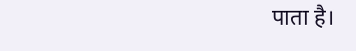पाता है।